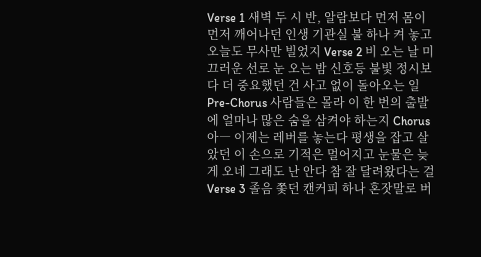Verse 1 새벽 두 시 반, 알람보다 먼저 몸이 먼저 깨어나던 인생 기관실 불 하나 켜 놓고 오늘도 무사만 빌었지 Verse 2 비 오는 날 미끄러운 선로 눈 오는 밤 신호등 불빛 정시보다 더 중요했던 건 사고 없이 돌아오는 일 Pre-Chorus 사람들은 몰라 이 한 번의 출발에 얼마나 많은 숨을 삼켜야 하는지 Chorus 아― 이제는 레버를 놓는다 평생을 잡고 살았던 이 손으로 기적은 멀어지고 눈물은 늦게 오네 그래도 난 안다 참 잘 달려왔다는 걸 Verse 3 졸음 쫓던 캔커피 하나 혼잣말로 버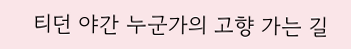티던 야간 누군가의 고향 가는 길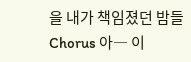을 내가 책임졌던 밤들 Chorus 아― 이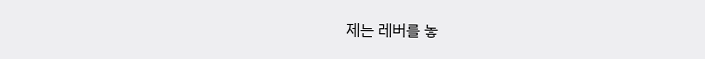제는 레버를 놓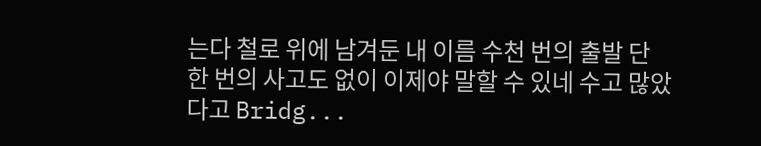는다 철로 위에 남겨둔 내 이름 수천 번의 출발 단 한 번의 사고도 없이 이제야 말할 수 있네 수고 많았다고 Bridg...